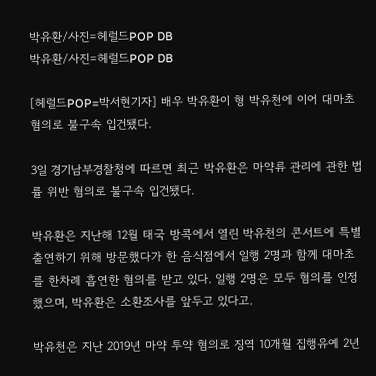박유환/사진=헤럴드POP DB
박유환/사진=헤럴드POP DB

[헤럴드POP=박서현기자] 배우 박유환이 형 박유천에 이어 대마초 혐의로 불구속 입건됐다.

3일 경기남부경찰청에 따르면 최근 박유환은 마약류 관리에 관한 법률 위반 혐의로 불구속 입건됐다.

박유환은 지난해 12월 태국 방콕에서 열린 박유천의 콘서트에 특별출연하기 위해 방문했다가 한 음식점에서 일행 2명과 함께 대마초를 한차례 흡연한 혐의를 받고 있다. 일행 2명은 모두 혐의를 인정했으며, 박유환은 소환조사를 앞두고 있다고.

박유천은 지난 2019년 마약 투약 혐의로 징역 10개월 집행유예 2년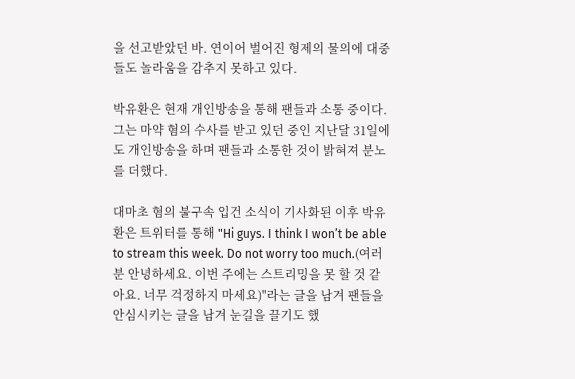을 선고받았던 바. 연이어 벌어진 형제의 물의에 대중들도 놀라움을 감추지 못하고 있다.

박유환은 현재 개인방송을 통해 팬들과 소통 중이다. 그는 마약 혐의 수사를 받고 있던 중인 지난달 31일에도 개인방송을 하며 팬들과 소통한 것이 밝혀져 분노를 더했다.

대마초 혐의 불구속 입건 소식이 기사화된 이후 박유환은 트위터를 통해 "Hi guys. I think I won’t be able to stream this week. Do not worry too much.(여러분 안녕하세요. 이번 주에는 스트리밍을 못 할 것 같아요. 너무 걱정하지 마세요)"라는 글을 남겨 팬들을 안심시키는 글을 남겨 눈길을 끌기도 했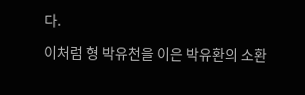다.

이처럼 형 박유천을 이은 박유환의 소환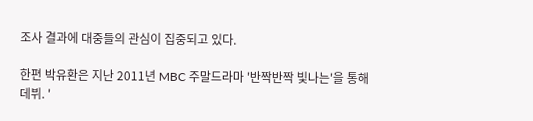조사 결과에 대중들의 관심이 집중되고 있다.

한편 박유환은 지난 2011년 MBC 주말드라마 '반짝반짝 빛나는'을 통해 데뷔. '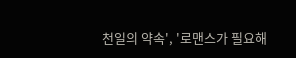천일의 약속', '로맨스가 필요해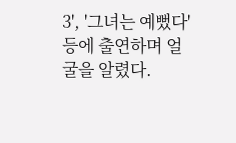3', '그녀는 예뻤다' 등에 출연하며 얼굴을 알렸다.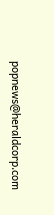popnews@heraldcorp.com